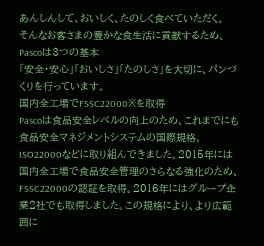あんしんして、おいしく、たのしく食べていただく。
そんなお客さまの豊かな食生活に貢献するため、Pascoは3つの基本
「安全・安心」「おいしさ」「たのしさ」を大切に、パンづくりを行っています。
国内全工場でFSSC22000※を取得
Pascoは食品安全レベルの向上のため、これまでにも食品安全マネジメントシステムの国際規格、ISO22000などに取り組んできました。2015年には国内全工場で食品安全管理のさらなる強化のため、FSSC22000の認証を取得。2016年にはグループ企業2社でも取得しました。この規格により、より広範囲に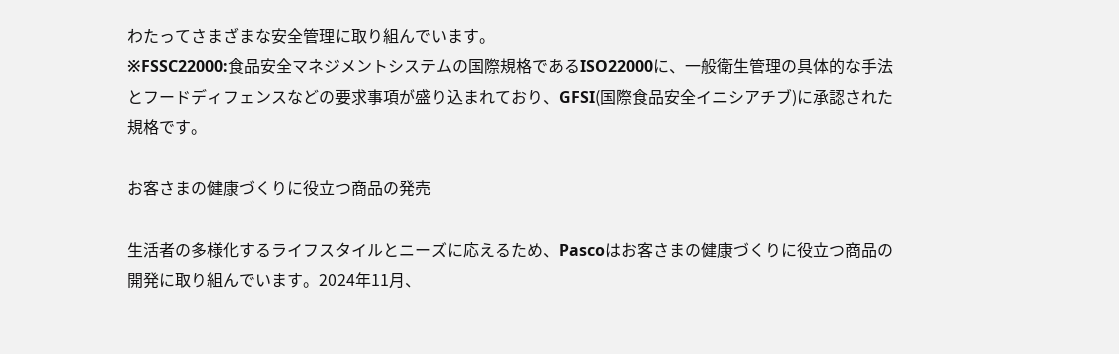わたってさまざまな安全管理に取り組んでいます。
※FSSC22000:食品安全マネジメントシステムの国際規格であるISO22000に、一般衛生管理の具体的な手法とフードディフェンスなどの要求事項が盛り込まれており、GFSI(国際食品安全イニシアチブ)に承認された規格です。

お客さまの健康づくりに役立つ商品の発売

生活者の多様化するライフスタイルとニーズに応えるため、Pascoはお客さまの健康づくりに役立つ商品の開発に取り組んでいます。2024年11月、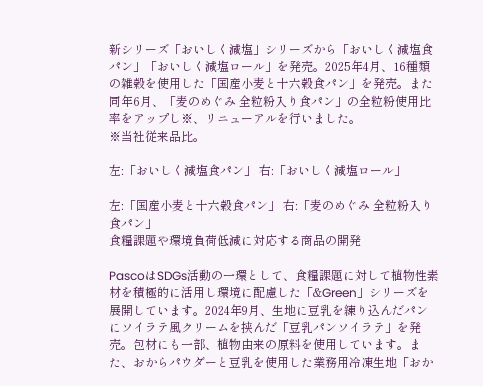新シリーズ「おいしく減塩」シリーズから「おいしく減塩食パン」「おいしく減塩ロール」を発売。2025年4月、16種類の雑穀を使用した「国産小麦と十六穀食パン」を発売。また同年6月、「麦のめぐみ 全粒粉入り食パン」の全粒粉使用比率をアップし※、リニューアルを行いました。
※当社従来品比。

左:「おいしく減塩食パン」 右:「おいしく減塩ロール」

左:「国産小麦と十六穀食パン」 右:「麦のめぐみ 全粒粉入り食パン」
食糧課題や環境負荷低減に対応する商品の開発

PascoはSDGs活動の一環として、食糧課題に対して植物性素材を積極的に活用し環境に配慮した「&Green」シリーズを展開しています。2024年9月、生地に豆乳を練り込んだパンにソイラテ風クリームを挟んだ「豆乳パンソイラテ」を発売。包材にも一部、植物由来の原料を使用しています。また、おからパウダーと豆乳を使用した業務用冷凍生地「おか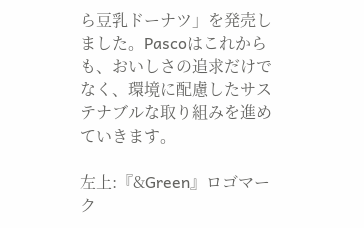ら豆乳ドーナツ」を発売しました。Pascoはこれからも、おいしさの追求だけでなく、環境に配慮したサステナブルな取り組みを進めていきます。

左上:『&Green』ロゴマーク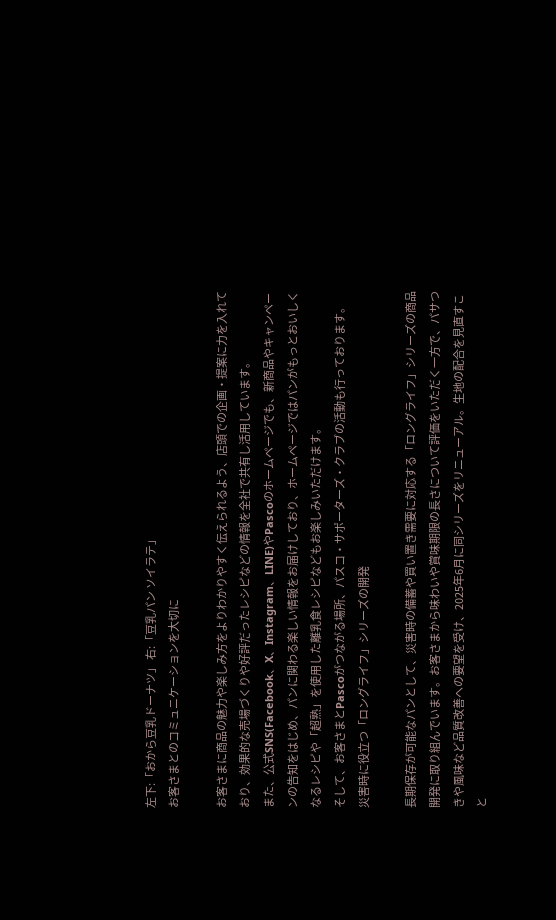左下:「おから豆乳ドーナツ」 右:「豆乳パン ソイラテ」
お客さまとのコミュニケーションを大切に

お客さまに商品の魅力や楽しみ方をよりわかりやすく伝えられるよう、店頭での企画・提案に力を入れており、効果的な売場づくりや好評だったレシピなどの情報を全社で共有し活用しています。
また、公式SNS(Facebook、X、Instagram、LINE)やPascoのホームページでも、新商品やキャンペーンの告知をはじめ、パンに関わる楽しい情報をお届けしており、ホームページではパンがもっとおいしくなるレシピや「超熟」を使用した離乳食レシピなどもお楽しみいただけます。
そして、お客さまとPascoがつながる場所、パスコ・サポーターズ・クラブの活動も行っております。
災害時に役立つ「ロングライフ」シリーズの開発

長期保存が可能なパンとして、災害時の備蓄や買い置き需要に対応する「ロングライフ」シリーズの商品開発に取り組んでいます。お客さまから味わいや賞味期限の長さについて評価をいただく一方で、パサつきや風味など品質改善への要望を受け、2025年6月に同シリーズをリニューアル。生地の配合を見直すこと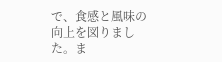で、食感と風味の向上を図りました。ま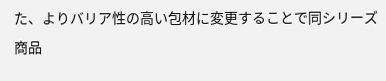た、よりバリア性の高い包材に変更することで同シリーズ商品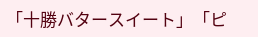「十勝バタースイート」「ピ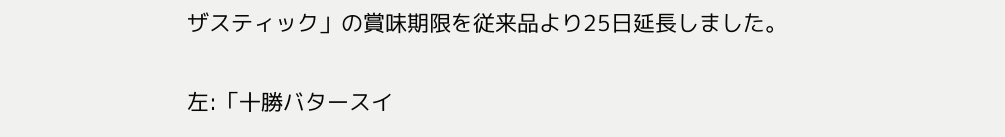ザスティック」の賞味期限を従来品より25日延長しました。

左:「十勝バタースイ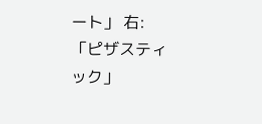ート」 右:「ピザスティック」